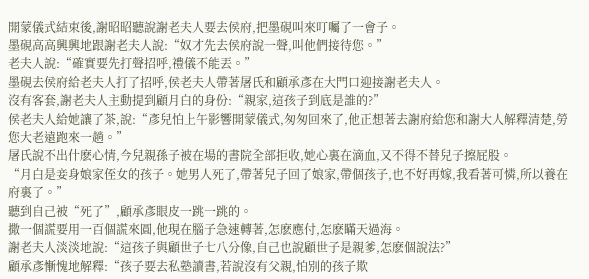開蒙儀式結束後,謝昭昭聽說謝老夫人要去侯府,把墨硯叫來叮囑了一會子。
墨硯高高興興地跟謝老夫人說:“奴才先去侯府說一聲,叫他們接待您。”
老夫人說:“確實要先打聲招呼,禮儀不能丟。”
墨硯去侯府給老夫人打了招呼,侯老夫人帶著屠氏和顧承彥在大門口迎接謝老夫人。
沒有客套,謝老夫人主動提到顧月白的身份:“親家,這孩子到底是誰的?”
侯老夫人給她讓了茶,說:“彥兒怕上午影響開蒙儀式,匆匆回來了,他正想著去謝府給您和謝大人解釋清楚,勞您大老遠跑來一趟。”
屠氏說不出什麽心情,今兒親孫子被在場的書院全部拒收,她心裏在滴血,又不得不替兒子擦屁股。
“月白是妾身娘家侄女的孩子。她男人死了,帶著兒子回了娘家,帶個孩子,也不好再嫁,我看著可憐,所以養在府裏了。”
聽到自己被“死了”,顧承彥眼皮一跳一跳的。
撒一個謊要用一百個謊來圓,他現在腦子急速轉著,怎麽應付,怎麽瞞天過海。
謝老夫人淡淡地說:“這孩子與顧世子七八分像,自己也說顧世子是親爹,怎麽個說法?”
顧承彥慚愧地解釋:“孩子要去私塾讀書,若說沒有父親,怕別的孩子欺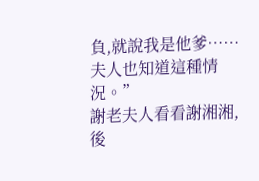負,就說我是他爹……夫人也知道這種情況。”
謝老夫人看看謝湘湘,後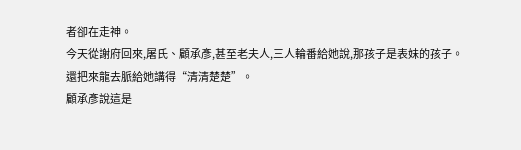者卻在走神。
今天從謝府回來,屠氏、顧承彥,甚至老夫人,三人輪番給她說,那孩子是表妹的孩子。
還把來龍去脈給她講得“清清楚楚”。
顧承彥說這是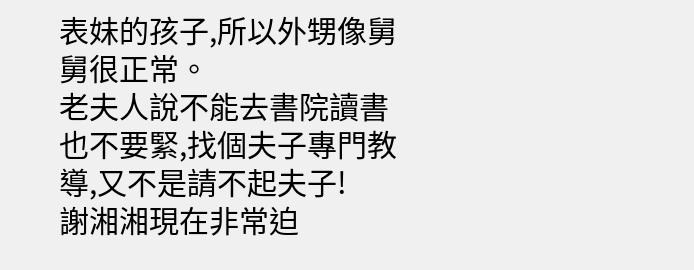表妹的孩子,所以外甥像舅舅很正常。
老夫人說不能去書院讀書也不要緊,找個夫子專門教導,又不是請不起夫子!
謝湘湘現在非常迫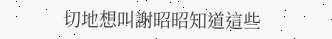切地想叫謝昭昭知道這些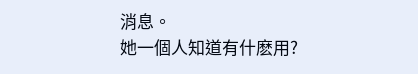消息。
她一個人知道有什麽用?